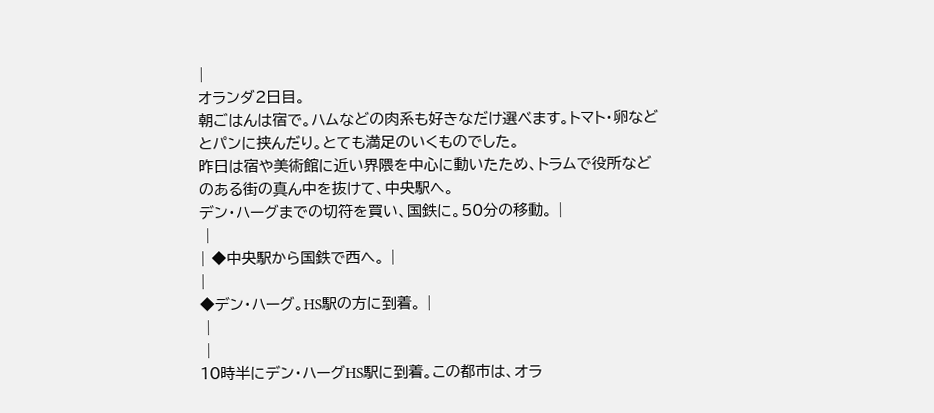|
オランダ2日目。
朝ごはんは宿で。ハムなどの肉系も好きなだけ選べます。トマト・卵などとパンに挟んだり。とても満足のいくものでした。
昨日は宿や美術館に近い界隈を中心に動いたため、トラムで役所などのある街の真ん中を抜けて、中央駅へ。
デン・ハーグまでの切符を買い、国鉄に。50分の移動。 |
 |
| ◆中央駅から国鉄で西へ。 |
|
◆デン・ハーグ。HS駅の方に到着。 |
 |
 |
10時半にデン・ハーグHS駅に到着。この都市は、オラ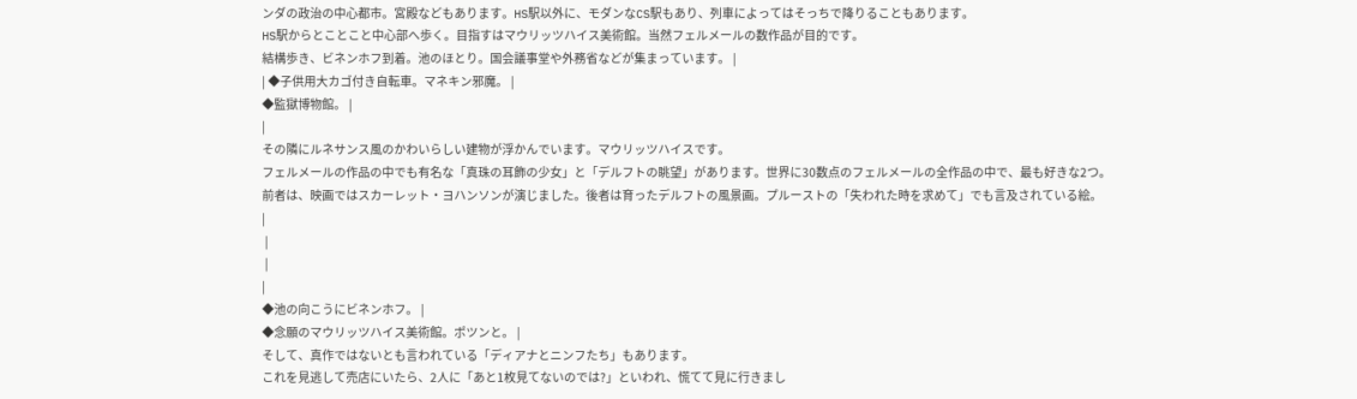ンダの政治の中心都市。宮殿などもあります。HS駅以外に、モダンなCS駅もあり、列車によってはそっちで降りることもあります。
HS駅からとことこと中心部へ歩く。目指すはマウリッツハイス美術館。当然フェルメールの数作品が目的です。
結構歩き、ビネンホフ到着。池のほとり。国会議事堂や外務省などが集まっています。 |
| ◆子供用大カゴ付き自転車。マネキン邪魔。 |
◆監獄博物館。 |
|
その隣にルネサンス風のかわいらしい建物が浮かんでいます。マウリッツハイスです。
フェルメールの作品の中でも有名な「真珠の耳飾の少女」と「デルフトの眺望」があります。世界に30数点のフェルメールの全作品の中で、最も好きな2つ。前者は、映画ではスカーレット・ヨハンソンが演じました。後者は育ったデルフトの風景画。プルーストの「失われた時を求めて」でも言及されている絵。
|
 |
 |
|
◆池の向こうにビネンホフ。 |
◆念願のマウリッツハイス美術館。ポツンと。 |
そして、真作ではないとも言われている「ディアナとニンフたち」もあります。
これを見逃して売店にいたら、2人に「あと1枚見てないのでは?」といわれ、慌てて見に行きまし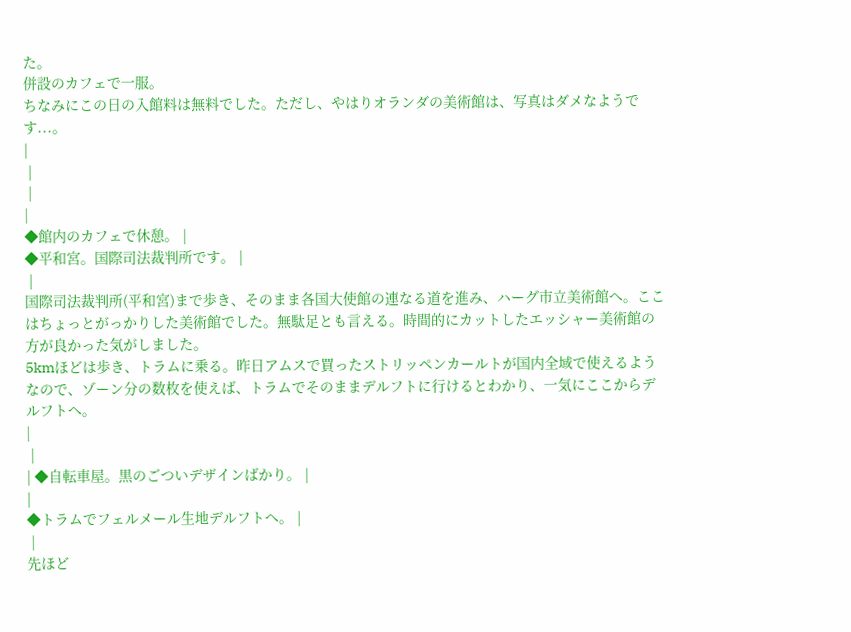た。
併設のカフェで一服。
ちなみにこの日の入館料は無料でした。ただし、やはりオランダの美術館は、写真はダメなようです...。
|
 |
 |
|
◆館内のカフェで休憩。 |
◆平和宮。国際司法裁判所です。 |
 |
国際司法裁判所(平和宮)まで歩き、そのまま各国大使館の連なる道を進み、ハーグ市立美術館へ。ここはちょっとがっかりした美術館でした。無駄足とも言える。時間的にカットしたエッシャー美術館の方が良かった気がしました。
5kmほどは歩き、トラムに乗る。昨日アムスで買ったストリッペンカールトが国内全域で使えるようなので、ゾーン分の数枚を使えば、トラムでそのままデルフトに行けるとわかり、一気にここからデルフトへ。
|
 |
| ◆自転車屋。黒のごついデザインばかり。 |
|
◆トラムでフェルメール生地デルフトへ。 |
 |
先ほど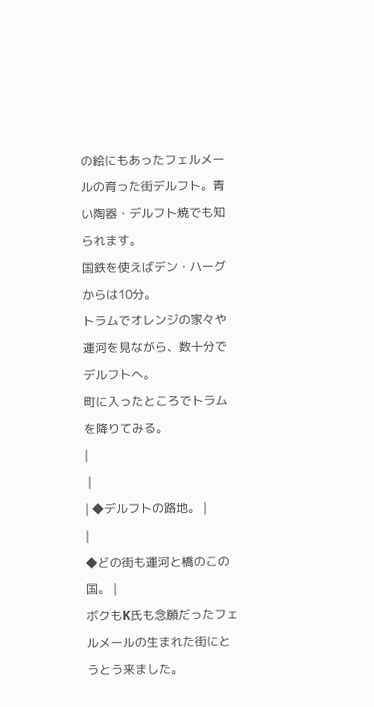の絵にもあったフェルメールの育った街デルフト。青い陶器・デルフト焼でも知られます。
国鉄を使えばデン・ハーグからは10分。
トラムでオレンジの家々や運河を見ながら、数十分でデルフトへ。
町に入ったところでトラムを降りてみる。
|
 |
| ◆デルフトの路地。 |
|
◆どの街も運河と橋のこの国。 |
ボクもK氏も念願だったフェルメールの生まれた街にとうとう来ました。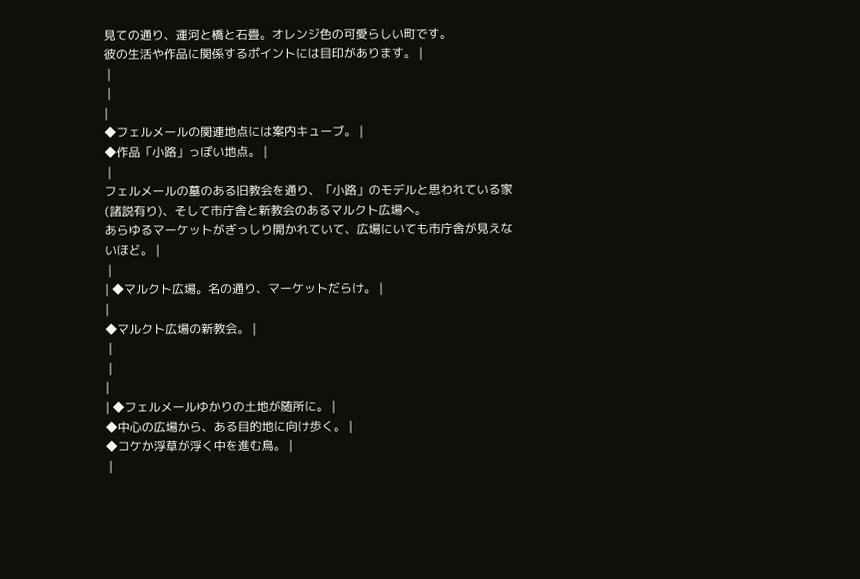見ての通り、運河と橋と石畳。オレンジ色の可愛らしい町です。
彼の生活や作品に関係するポイントには目印があります。 |
 |
 |
|
◆フェルメールの関連地点には案内キューブ。 |
◆作品「小路」っぽい地点。 |
 |
フェルメールの墓のある旧教会を通り、「小路」のモデルと思われている家(諸説有り)、そして市庁舎と新教会のあるマルクト広場へ。
あらゆるマーケットがぎっしり開かれていて、広場にいても市庁舎が見えないほど。 |
 |
| ◆マルクト広場。名の通り、マーケットだらけ。 |
|
◆マルクト広場の新教会。 |
 |
 |
|
| ◆フェルメールゆかりの土地が随所に。 |
◆中心の広場から、ある目的地に向け歩く。 |
◆コケか浮草が浮く中を進む鳥。 |
 |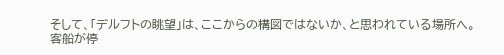そして、「デルフトの眺望」は、ここからの構図ではないか、と思われている場所へ。
客船が停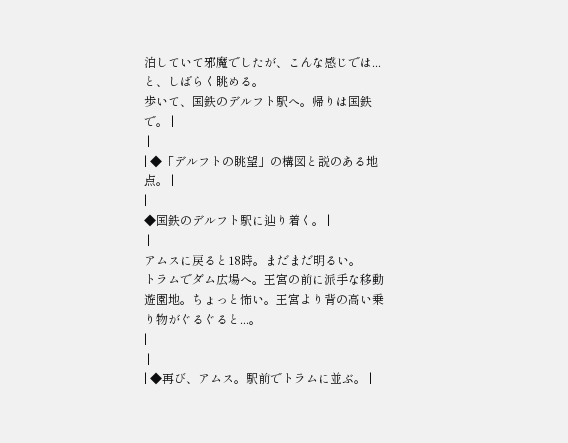泊していて邪魔でしたが、こんな感じでは...と、しばらく眺める。
歩いて、国鉄のデルフト駅へ。帰りは国鉄で。 |
 |
| ◆「デルフトの眺望」の構図と説のある地点。 |
|
◆国鉄のデルフト駅に辿り着く。 |
 |
アムスに戻ると18時。まだまだ明るい。
トラムでダム広場へ。王宮の前に派手な移動遊園地。ちょっと怖い。王宮より背の高い乗り物がぐるぐると...。
|
 |
| ◆再び、アムス。駅前でトラムに並ぶ。 |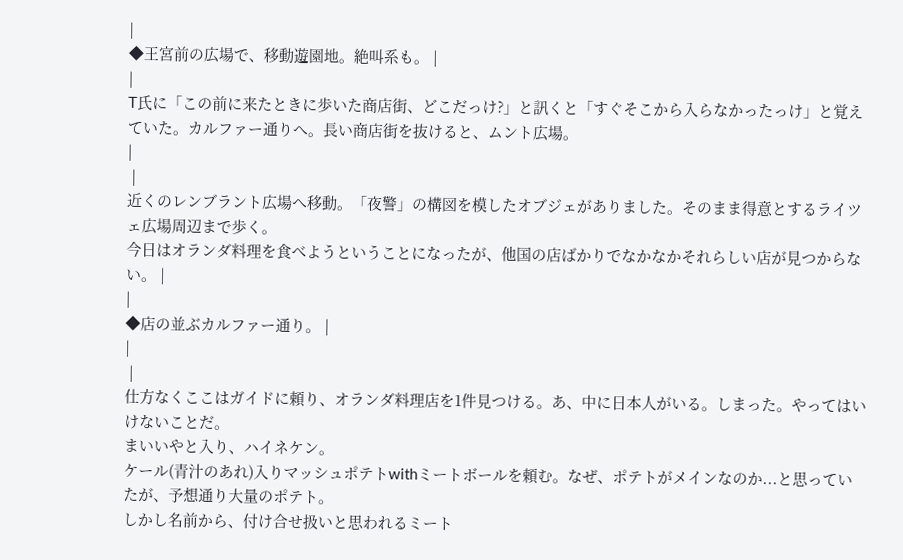|
◆王宮前の広場で、移動遊園地。絶叫系も。 |
|
T氏に「この前に来たときに歩いた商店街、どこだっけ?」と訊くと「すぐそこから入らなかったっけ」と覚えていた。カルファー通りへ。長い商店街を抜けると、ムント広場。
|
 |
近くのレンブラント広場へ移動。「夜警」の構図を模したオブジェがありました。そのまま得意とするライツェ広場周辺まで歩く。
今日はオランダ料理を食べようということになったが、他国の店ばかりでなかなかそれらしい店が見つからない。 |
|
◆店の並ぶカルファー通り。 |
|
 |
仕方なくここはガイドに頼り、オランダ料理店を1件見つける。あ、中に日本人がいる。しまった。やってはいけないことだ。
まいいやと入り、ハイネケン。
ケール(青汁のあれ)入りマッシュポテトwithミートボールを頼む。なぜ、ポテトがメインなのか...と思っていたが、予想通り大量のポテト。
しかし名前から、付け合せ扱いと思われるミート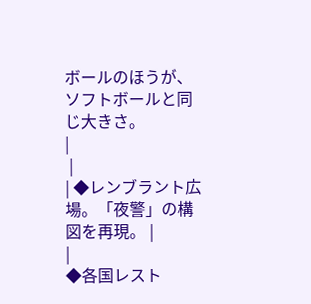ボールのほうが、ソフトボールと同じ大きさ。
|
 |
| ◆レンブラント広場。「夜警」の構図を再現。 |
|
◆各国レスト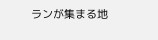ランが集まる地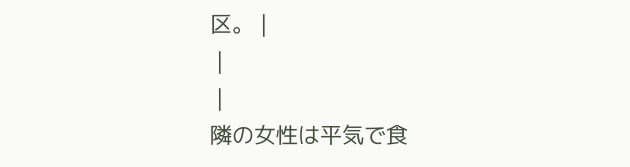区。 |
 |
 |
隣の女性は平気で食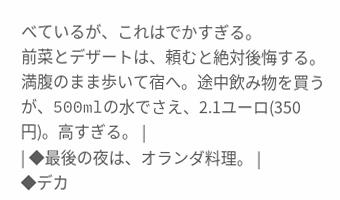べているが、これはでかすぎる。
前菜とデザートは、頼むと絶対後悔する。
満腹のまま歩いて宿へ。途中飲み物を買うが、500mlの水でさえ、2.1ユーロ(350円)。高すぎる。 |
| ◆最後の夜は、オランダ料理。 |
◆デカ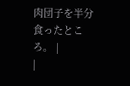肉団子を半分食ったところ。 |
|